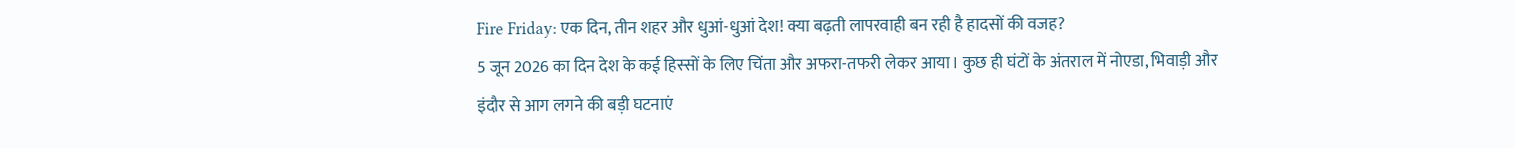Fire Friday: एक दिन, तीन शहर और धुआं-धुआं देश! क्या बढ़ती लापरवाही बन रही है हादसों की वजह?
5 जून 2026 का दिन देश के कई हिस्सों के लिए चिंता और अफरा-तफरी लेकर आया। कुछ ही घंटों के अंतराल में नोएडा, भिवाड़ी और इंदौर से आग लगने की बड़ी घटनाएं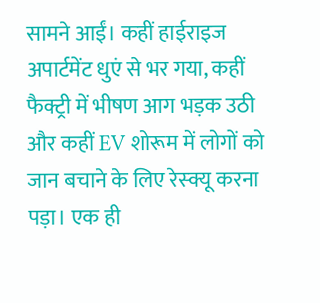सामने आईं। कहीं हाईराइज अपार्टमेंट धुएं से भर गया, कहीं फैक्ट्री में भीषण आग भड़क उठी और कहीं EV शोरूम में लोगों को जान बचाने के लिए रेस्क्यू करना पड़ा। एक ही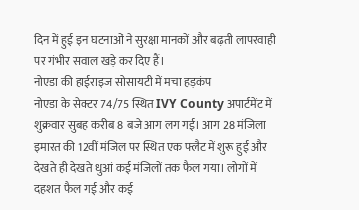दिन में हुई इन घटनाओं ने सुरक्षा मानकों और बढ़ती लापरवाही पर गंभीर सवाल खड़े कर दिए हैं।
नोएडा की हाईराइज सोसायटी में मचा हड़कंप
नोएडा के सेक्टर 74/75 स्थित IVY County अपार्टमेंट में शुक्रवार सुबह करीब 8 बजे आग लग गई। आग 28 मंजिला इमारत की 12वीं मंजिल पर स्थित एक फ्लैट में शुरू हुई और देखते ही देखते धुआं कई मंजिलों तक फैल गया। लोगों में दहशत फैल गई और कई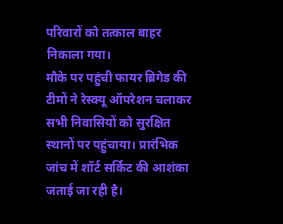परिवारों को तत्काल बाहर निकाला गया।
मौके पर पहुंची फायर ब्रिगेड की टीमों ने रेस्क्यू ऑपरेशन चलाकर सभी निवासियों को सुरक्षित स्थानों पर पहुंचाया। प्रारंभिक जांच में शॉर्ट सर्किट की आशंका जताई जा रही है।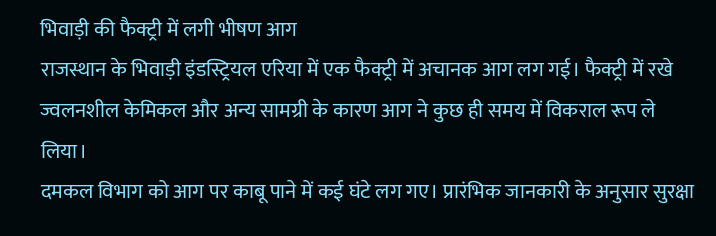भिवाड़ी की फैक्ट्री में लगी भीषण आग
राजस्थान के भिवाड़ी इंडस्ट्रियल एरिया में एक फैक्ट्री में अचानक आग लग गई। फैक्ट्री में रखे ज्वलनशील केमिकल और अन्य सामग्री के कारण आग ने कुछ ही समय में विकराल रूप ले लिया।
दमकल विभाग को आग पर काबू पाने में कई घंटे लग गए। प्रारंभिक जानकारी के अनुसार सुरक्षा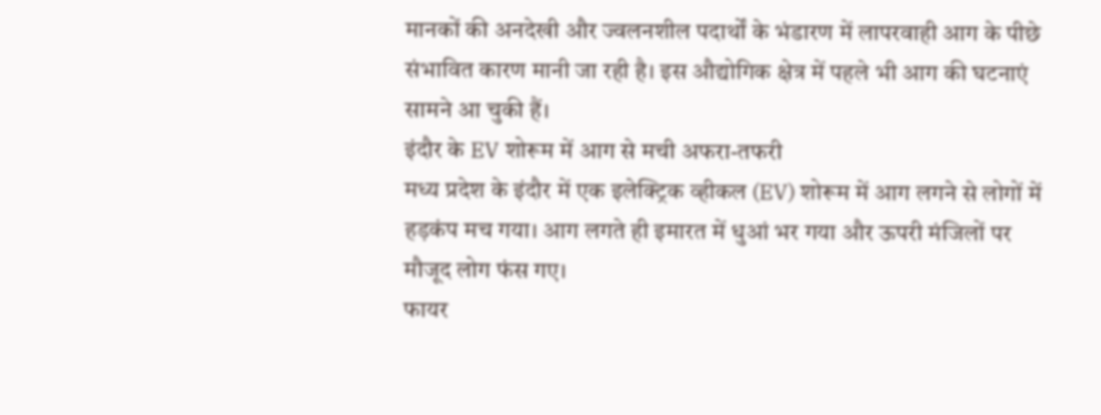मानकों की अनदेखी और ज्वलनशील पदार्थों के भंडारण में लापरवाही आग के पीछे संभावित कारण मानी जा रही है। इस औद्योगिक क्षेत्र में पहले भी आग की घटनाएं सामने आ चुकी हैं।
इंदौर के EV शोरूम में आग से मची अफरा-तफरी
मध्य प्रदेश के इंदौर में एक इलेक्ट्रिक व्हीकल (EV) शोरूम में आग लगने से लोगों में हड़कंप मच गया। आग लगते ही इमारत में धुआं भर गया और ऊपरी मंजिलों पर मौजूद लोग फंस गए।
फायर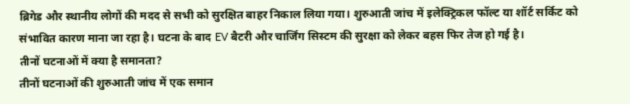ब्रिगेड और स्थानीय लोगों की मदद से सभी को सुरक्षित बाहर निकाल लिया गया। शुरुआती जांच में इलेक्ट्रिकल फॉल्ट या शॉर्ट सर्किट को संभावित कारण माना जा रहा है। घटना के बाद EV बैटरी और चार्जिंग सिस्टम की सुरक्षा को लेकर बहस फिर तेज हो गई है।
तीनों घटनाओं में क्या है समानता?
तीनों घटनाओं की शुरुआती जांच में एक समान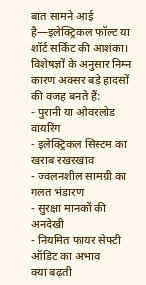बात सामने आई है—इलेक्ट्रिकल फॉल्ट या शॉर्ट सर्किट की आशंका। विशेषज्ञों के अनुसार निम्न कारण अक्सर बड़े हादसों की वजह बनते हैं:
- पुरानी या ओवरलोड वायरिंग
- इलेक्ट्रिकल सिस्टम का खराब रखरखाव
- ज्वलनशील सामग्री का गलत भंडारण
- सुरक्षा मानकों की अनदेखी
- नियमित फायर सेफ्टी ऑडिट का अभाव
क्या बढ़ती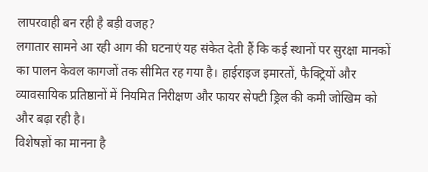लापरवाही बन रही है बड़ी वजह?
लगातार सामने आ रही आग की घटनाएं यह संकेत देती हैं कि कई स्थानों पर सुरक्षा मानकों का पालन केवल कागजों तक सीमित रह गया है। हाईराइज इमारतों, फैक्ट्रियों और व्यावसायिक प्रतिष्ठानों में नियमित निरीक्षण और फायर सेफ्टी ड्रिल की कमी जोखिम को और बढ़ा रही है।
विशेषज्ञों का मानना है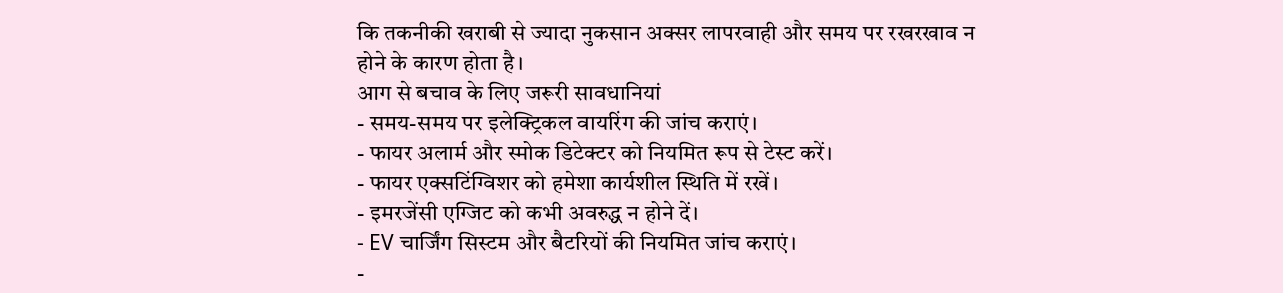कि तकनीकी खराबी से ज्यादा नुकसान अक्सर लापरवाही और समय पर रखरखाव न होने के कारण होता है।
आग से बचाव के लिए जरूरी सावधानियां
- समय-समय पर इलेक्ट्रिकल वायरिंग की जांच कराएं।
- फायर अलार्म और स्मोक डिटेक्टर को नियमित रूप से टेस्ट करें।
- फायर एक्सटिंग्विशर को हमेशा कार्यशील स्थिति में रखें।
- इमरजेंसी एग्जिट को कभी अवरुद्ध न होने दें।
- EV चार्जिंग सिस्टम और बैटरियों की नियमित जांच कराएं।
-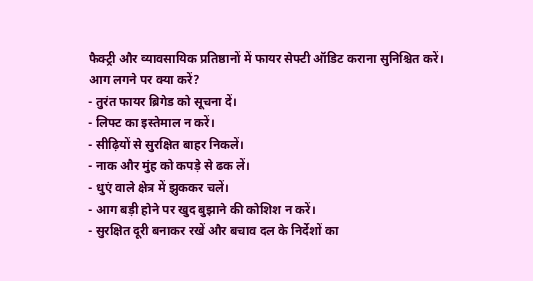फैक्ट्री और व्यावसायिक प्रतिष्ठानों में फायर सेफ्टी ऑडिट कराना सुनिश्चित करें।
आग लगने पर क्या करें?
- तुरंत फायर ब्रिगेड को सूचना दें।
- लिफ्ट का इस्तेमाल न करें।
- सीढ़ियों से सुरक्षित बाहर निकलें।
- नाक और मुंह को कपड़े से ढक लें।
- धुएं वाले क्षेत्र में झुककर चलें।
- आग बड़ी होने पर खुद बुझाने की कोशिश न करें।
- सुरक्षित दूरी बनाकर रखें और बचाव दल के निर्देशों का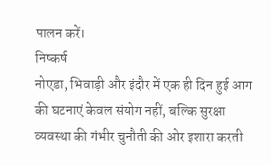पालन करें।
निष्कर्ष
नोएडा, भिवाड़ी और इंदौर में एक ही दिन हुई आग की घटनाएं केवल संयोग नहीं, बल्कि सुरक्षा व्यवस्था की गंभीर चुनौती की ओर इशारा करती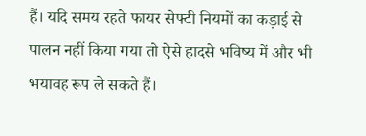हैं। यदि समय रहते फायर सेफ्टी नियमों का कड़ाई से पालन नहीं किया गया तो ऐसे हादसे भविष्य में और भी भयावह रूप ले सकते हैं।